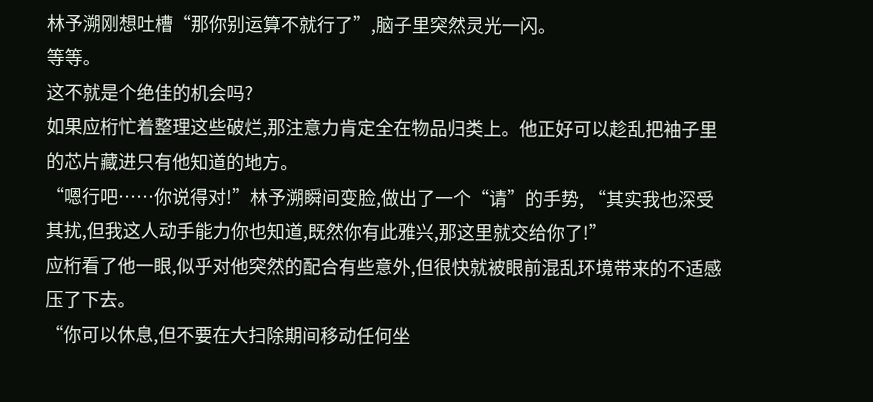林予溯刚想吐槽“那你别运算不就行了”,脑子里突然灵光一闪。
等等。
这不就是个绝佳的机会吗?
如果应桁忙着整理这些破烂,那注意力肯定全在物品归类上。他正好可以趁乱把袖子里的芯片藏进只有他知道的地方。
“嗯行吧……你说得对!”林予溯瞬间变脸,做出了一个“请”的手势, “其实我也深受其扰,但我这人动手能力你也知道,既然你有此雅兴,那这里就交给你了!”
应桁看了他一眼,似乎对他突然的配合有些意外,但很快就被眼前混乱环境带来的不适感压了下去。
“你可以休息,但不要在大扫除期间移动任何坐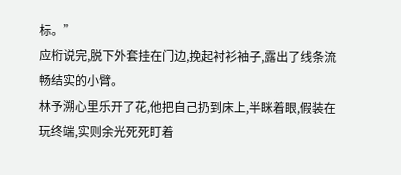标。”
应桁说完,脱下外套挂在门边,挽起衬衫袖子,露出了线条流畅结实的小臂。
林予溯心里乐开了花,他把自己扔到床上,半眯着眼,假装在玩终端,实则余光死死盯着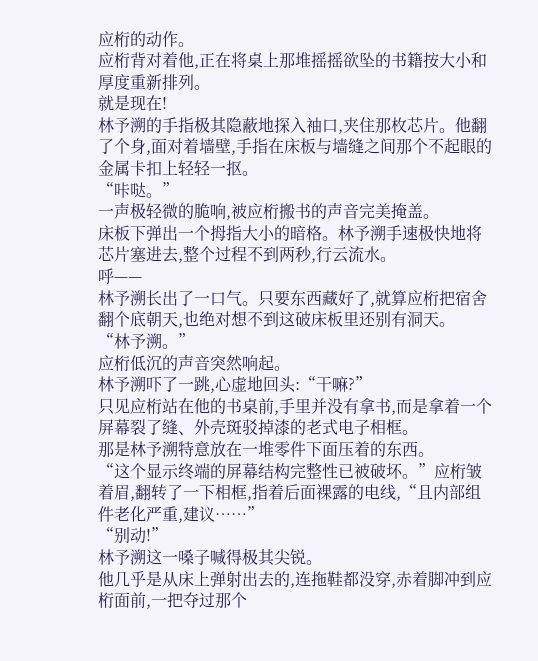应桁的动作。
应桁背对着他,正在将桌上那堆摇摇欲坠的书籍按大小和厚度重新排列。
就是现在!
林予溯的手指极其隐蔽地探入袖口,夹住那枚芯片。他翻了个身,面对着墙壁,手指在床板与墙缝之间那个不起眼的金属卡扣上轻轻一抠。
“咔哒。”
一声极轻微的脆响,被应桁搬书的声音完美掩盖。
床板下弹出一个拇指大小的暗格。林予溯手速极快地将芯片塞进去,整个过程不到两秒,行云流水。
呼——
林予溯长出了一口气。只要东西藏好了,就算应桁把宿舍翻个底朝天,也绝对想不到这破床板里还别有洞天。
“林予溯。”
应桁低沉的声音突然响起。
林予溯吓了一跳,心虚地回头:“干嘛?”
只见应桁站在他的书桌前,手里并没有拿书,而是拿着一个屏幕裂了缝、外壳斑驳掉漆的老式电子相框。
那是林予溯特意放在一堆零件下面压着的东西。
“这个显示终端的屏幕结构完整性已被破坏。”应桁皱着眉,翻转了一下相框,指着后面裸露的电线,“且内部组件老化严重,建议……”
“别动!”
林予溯这一嗓子喊得极其尖锐。
他几乎是从床上弹射出去的,连拖鞋都没穿,赤着脚冲到应桁面前,一把夺过那个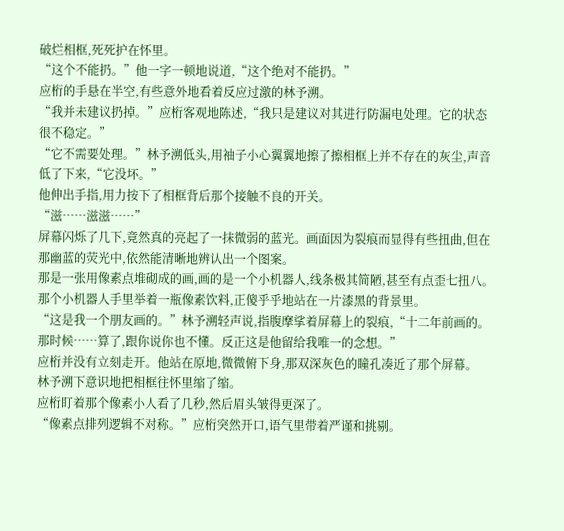破烂相框,死死护在怀里。
“这个不能扔。”他一字一顿地说道,“这个绝对不能扔。”
应桁的手悬在半空,有些意外地看着反应过激的林予溯。
“我并未建议扔掉。”应桁客观地陈述,“我只是建议对其进行防漏电处理。它的状态很不稳定。”
“它不需要处理。”林予溯低头,用袖子小心翼翼地擦了擦相框上并不存在的灰尘,声音低了下来,“它没坏。”
他伸出手指,用力按下了相框背后那个接触不良的开关。
“滋……滋滋……”
屏幕闪烁了几下,竟然真的亮起了一抹微弱的蓝光。画面因为裂痕而显得有些扭曲,但在那幽蓝的荧光中,依然能清晰地辨认出一个图案。
那是一张用像素点堆砌成的画,画的是一个小机器人,线条极其简陋,甚至有点歪七扭八。那个小机器人手里举着一瓶像素饮料,正傻乎乎地站在一片漆黑的背景里。
“这是我一个朋友画的。”林予溯轻声说,指腹摩挲着屏幕上的裂痕,“十二年前画的。那时候……算了,跟你说你也不懂。反正这是他留给我唯一的念想。”
应桁并没有立刻走开。他站在原地,微微俯下身,那双深灰色的瞳孔凑近了那个屏幕。
林予溯下意识地把相框往怀里缩了缩。
应桁盯着那个像素小人看了几秒,然后眉头皱得更深了。
“像素点排列逻辑不对称。”应桁突然开口,语气里带着严谨和挑剔。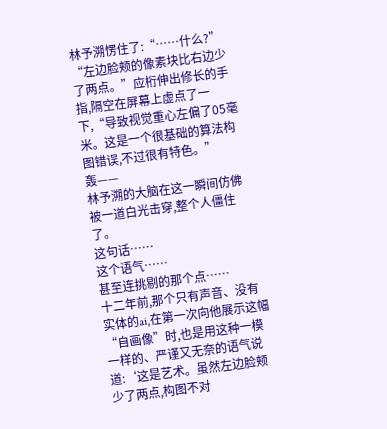林予溯愣住了:“……什么?”
“左边脸颊的像素块比右边少了两点。”应桁伸出修长的手指,隔空在屏幕上虚点了一下,“导致视觉重心左偏了05毫米。这是一个很基础的算法构图错误,不过很有特色。”
轰——
林予溯的大脑在这一瞬间仿佛被一道白光击穿,整个人僵住了。
这句话……
这个语气……
甚至连挑剔的那个点……
十二年前,那个只有声音、没有实体的ai,在第一次向他展示这幅“自画像”时,也是用这种一模一样的、严谨又无奈的语气说道:‘这是艺术。虽然左边脸颊少了两点,构图不对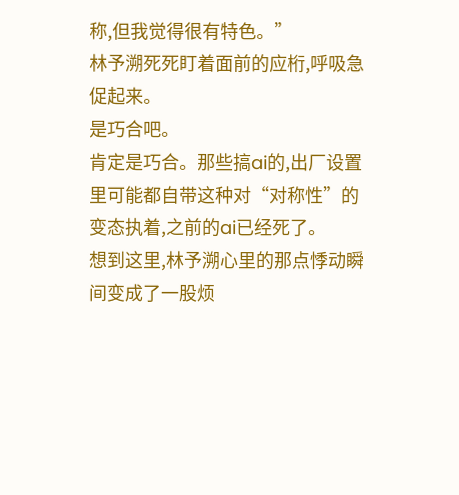称,但我觉得很有特色。”
林予溯死死盯着面前的应桁,呼吸急促起来。
是巧合吧。
肯定是巧合。那些搞ai的,出厂设置里可能都自带这种对“对称性”的变态执着,之前的ai已经死了。
想到这里,林予溯心里的那点悸动瞬间变成了一股烦